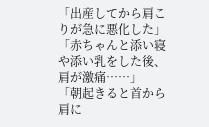「出産してから肩こりが急に悪化した」 「赤ちゃんと添い寝や添い乳をした後、肩が激痛……」 「朝起きると首から肩に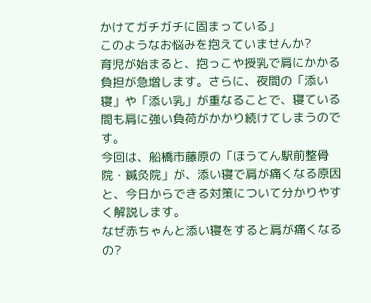かけてガチガチに固まっている」
このようなお悩みを抱えていませんか?
育児が始まると、抱っこや授乳で肩にかかる負担が急増します。さらに、夜間の「添い寝」や「添い乳」が重なることで、寝ている間も肩に強い負荷がかかり続けてしまうのです。
今回は、船橋市藤原の「ほうてん駅前整骨院・鍼灸院」が、添い寝で肩が痛くなる原因と、今日からできる対策について分かりやすく解説します。
なぜ赤ちゃんと添い寝をすると肩が痛くなるの?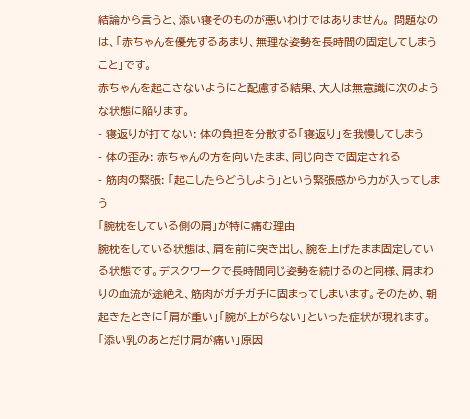結論から言うと、添い寝そのものが悪いわけではありません。 問題なのは、「赤ちゃんを優先するあまり、無理な姿勢を長時間の固定してしまうこと」です。
赤ちゃんを起こさないようにと配慮する結果、大人は無意識に次のような状態に陥ります。
- 寝返りが打てない: 体の負担を分散する「寝返り」を我慢してしまう
- 体の歪み: 赤ちゃんの方を向いたまま、同じ向きで固定される
- 筋肉の緊張: 「起こしたらどうしよう」という緊張感から力が入ってしまう
「腕枕をしている側の肩」が特に痛む理由
腕枕をしている状態は、肩を前に突き出し、腕を上げたまま固定している状態です。デスクワークで長時間同じ姿勢を続けるのと同様、肩まわりの血流が途絶え、筋肉がガチガチに固まってしまいます。そのため、朝起きたときに「肩が重い」「腕が上がらない」といった症状が現れます。
「添い乳のあとだけ肩が痛い」原因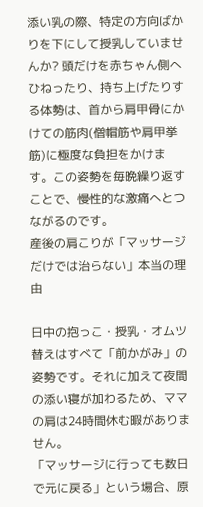添い乳の際、特定の方向ばかりを下にして授乳していませんか? 頭だけを赤ちゃん側へひねったり、持ち上げたりする体勢は、首から肩甲骨にかけての筋肉(僧帽筋や肩甲挙筋)に極度な負担をかけます。この姿勢を毎晩繰り返すことで、慢性的な激痛へとつながるのです。
産後の肩こりが「マッサージだけでは治らない」本当の理由

日中の抱っこ・授乳・オムツ替えはすべて「前かがみ」の姿勢です。それに加えて夜間の添い寝が加わるため、ママの肩は24時間休む暇がありません。
「マッサージに行っても数日で元に戻る」という場合、原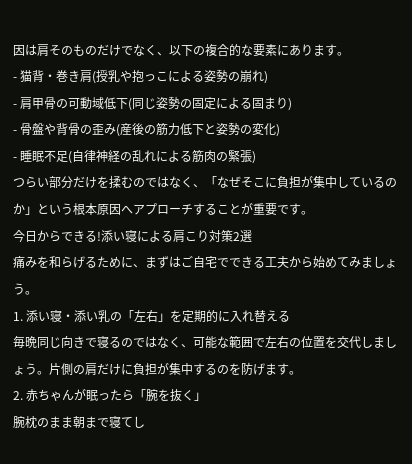因は肩そのものだけでなく、以下の複合的な要素にあります。
- 猫背・巻き肩(授乳や抱っこによる姿勢の崩れ)
- 肩甲骨の可動域低下(同じ姿勢の固定による固まり)
- 骨盤や背骨の歪み(産後の筋力低下と姿勢の変化)
- 睡眠不足(自律神経の乱れによる筋肉の緊張)
つらい部分だけを揉むのではなく、「なぜそこに負担が集中しているのか」という根本原因へアプローチすることが重要です。
今日からできる!添い寝による肩こり対策2選
痛みを和らげるために、まずはご自宅でできる工夫から始めてみましょう。
1. 添い寝・添い乳の「左右」を定期的に入れ替える
毎晩同じ向きで寝るのではなく、可能な範囲で左右の位置を交代しましょう。片側の肩だけに負担が集中するのを防げます。
2. 赤ちゃんが眠ったら「腕を抜く」
腕枕のまま朝まで寝てし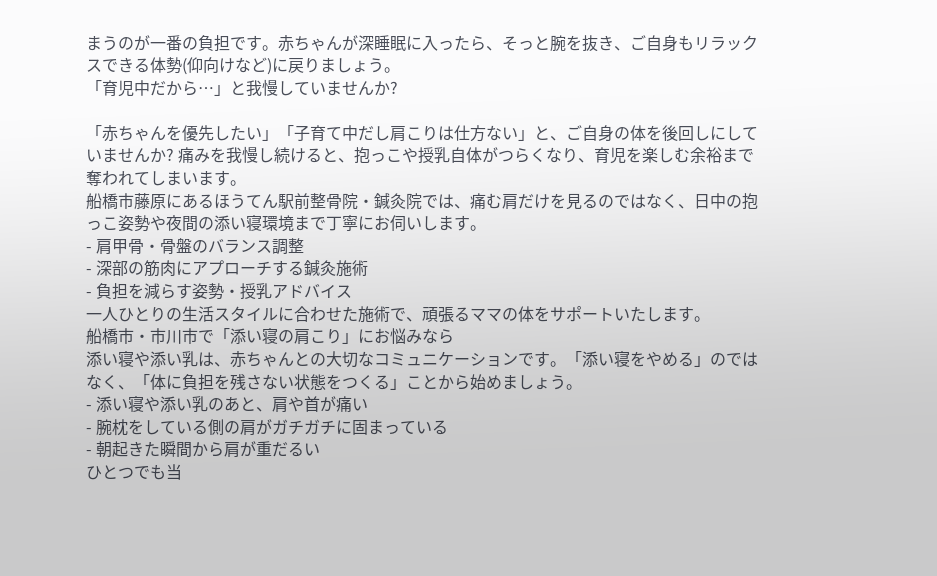まうのが一番の負担です。赤ちゃんが深睡眠に入ったら、そっと腕を抜き、ご自身もリラックスできる体勢(仰向けなど)に戻りましょう。
「育児中だから…」と我慢していませんか?

「赤ちゃんを優先したい」「子育て中だし肩こりは仕方ない」と、ご自身の体を後回しにしていませんか? 痛みを我慢し続けると、抱っこや授乳自体がつらくなり、育児を楽しむ余裕まで奪われてしまいます。
船橋市藤原にあるほうてん駅前整骨院・鍼灸院では、痛む肩だけを見るのではなく、日中の抱っこ姿勢や夜間の添い寝環境まで丁寧にお伺いします。
- 肩甲骨・骨盤のバランス調整
- 深部の筋肉にアプローチする鍼灸施術
- 負担を減らす姿勢・授乳アドバイス
一人ひとりの生活スタイルに合わせた施術で、頑張るママの体をサポートいたします。
船橋市・市川市で「添い寝の肩こり」にお悩みなら
添い寝や添い乳は、赤ちゃんとの大切なコミュニケーションです。「添い寝をやめる」のではなく、「体に負担を残さない状態をつくる」ことから始めましょう。
- 添い寝や添い乳のあと、肩や首が痛い
- 腕枕をしている側の肩がガチガチに固まっている
- 朝起きた瞬間から肩が重だるい
ひとつでも当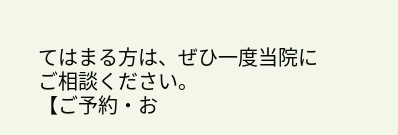てはまる方は、ぜひ一度当院にご相談ください。
【ご予約・お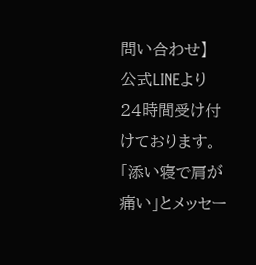問い合わせ】 公式LINEより24時間受け付けております。「添い寝で肩が痛い」とメッセー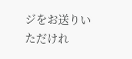ジをお送りいただけれ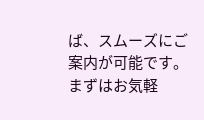ば、スムーズにご案内が可能です。まずはお気軽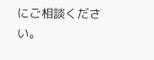にご相談ください。